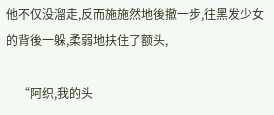他不仅没溜走,反而施施然地後撤一步,往黑发少女的背後一躲,柔弱地扶住了额头,

    “阿织,我的头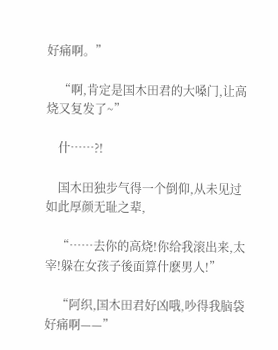好痛啊。”

    “啊,肯定是国木田君的大嗓门,让高烧又复发了~”

    什……?!

    国木田独步气得一个倒仰,从未见过如此厚颜无耻之辈,

    “……去你的高烧!你给我滚出来,太宰!躲在女孩子後面算什麽男人!”

    “阿织,国木田君好凶哦,吵得我脑袋好痛啊——”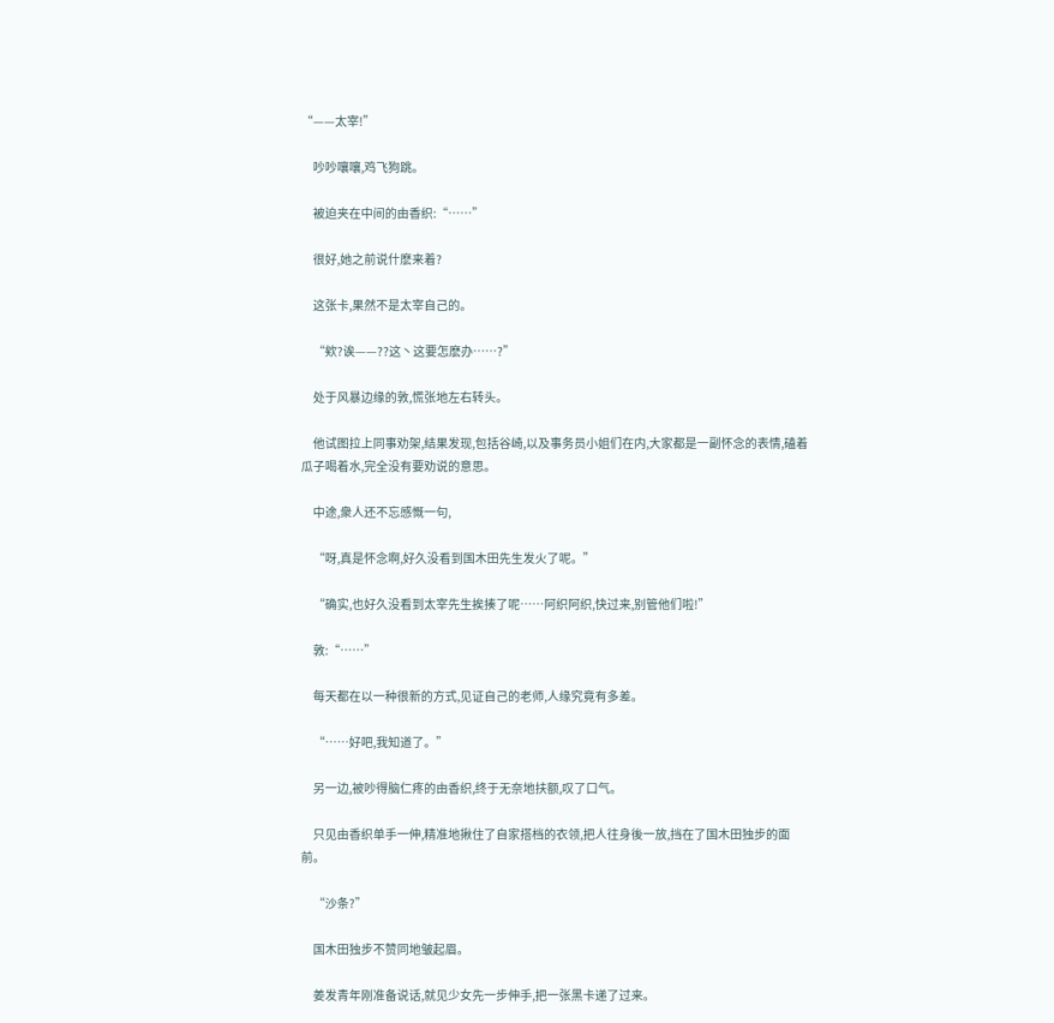“——太宰!”

    吵吵嚷嚷,鸡飞狗跳。

    被迫夹在中间的由香织:“……”

    很好,她之前说什麽来着?

    这张卡,果然不是太宰自己的。

    “欸?诶——??这丶这要怎麽办……?”

    处于风暴边缘的敦,慌张地左右转头。

    他试图拉上同事劝架,结果发现,包括谷崎,以及事务员小姐们在内,大家都是一副怀念的表情,磕着瓜子喝着水,完全没有要劝说的意思。

    中途,衆人还不忘感慨一句,

    “呀,真是怀念啊,好久没看到国木田先生发火了呢。”

    “确实,也好久没看到太宰先生挨揍了呢……阿织阿织,快过来,别管他们啦!”

    敦:“……”

    每天都在以一种很新的方式,见证自己的老师,人缘究竟有多差。

    “……好吧,我知道了。”

    另一边,被吵得脑仁疼的由香织,终于无奈地扶额,叹了口气。

    只见由香织单手一伸,精准地揪住了自家搭档的衣领,把人往身後一放,挡在了国木田独步的面前。

    “沙条?”

    国木田独步不赞同地皱起眉。

    姜发青年刚准备说话,就见少女先一步伸手,把一张黑卡递了过来。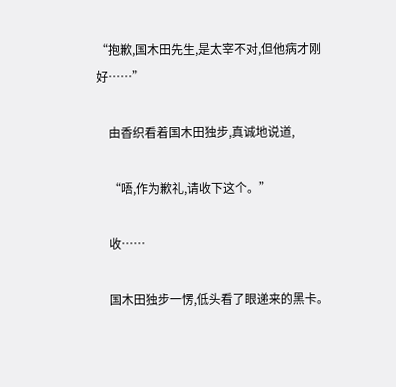“抱歉,国木田先生,是太宰不对,但他病才刚好……”

    由香织看着国木田独步,真诚地说道,

    “唔,作为歉礼,请收下这个。”

    收……

    国木田独步一愣,低头看了眼递来的黑卡。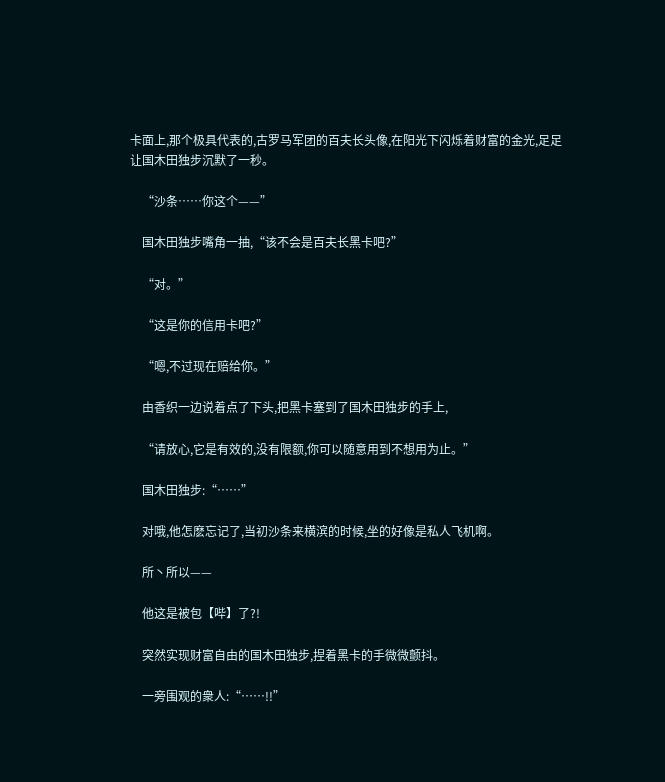卡面上,那个极具代表的,古罗马军团的百夫长头像,在阳光下闪烁着财富的金光,足足让国木田独步沉默了一秒。

    “沙条……你这个——”

    国木田独步嘴角一抽,“该不会是百夫长黑卡吧?”

    “对。”

    “这是你的信用卡吧?”

    “嗯,不过现在赔给你。”

    由香织一边说着点了下头,把黑卡塞到了国木田独步的手上,

    “请放心,它是有效的,没有限额,你可以随意用到不想用为止。”

    国木田独步:“……”

    对哦,他怎麽忘记了,当初沙条来横滨的时候,坐的好像是私人飞机啊。

    所丶所以——

    他这是被包【哔】了?!

    突然实现财富自由的国木田独步,捏着黑卡的手微微颤抖。

    一旁围观的衆人:“……!!”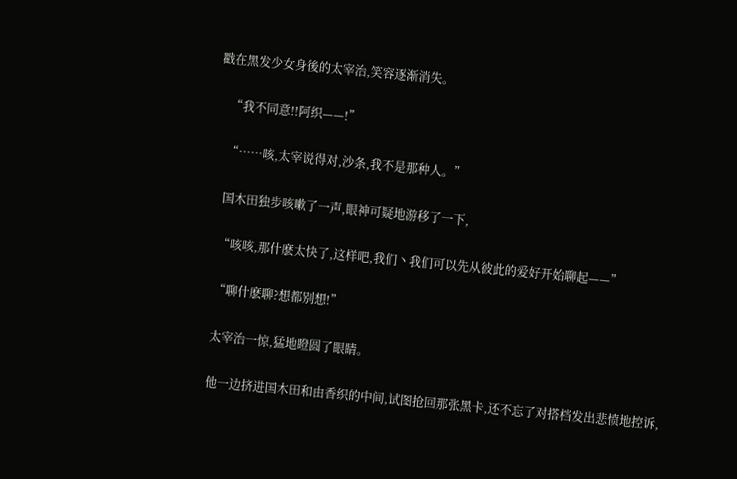戳在黑发少女身後的太宰治,笑容逐渐消失。

    “我不同意!!阿织——!”

    “……咳,太宰说得对,沙条,我不是那种人。”

    国木田独步咳嗽了一声,眼神可疑地游移了一下,

    “咳咳,那什麽太快了,这样吧,我们丶我们可以先从彼此的爱好开始聊起——”

    “聊什麽聊?想都别想!”

    太宰治一惊,猛地瞪圆了眼睛。

    他一边挤进国木田和由香织的中间,试图抢回那张黑卡,还不忘了对搭档发出悲愤地控诉,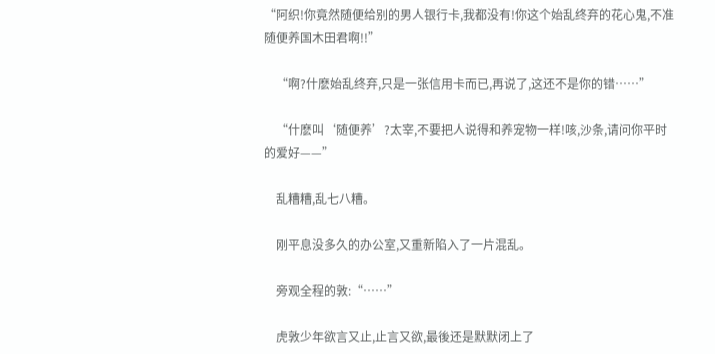“阿织!你竟然随便给别的男人银行卡,我都没有!你这个始乱终弃的花心鬼,不准随便养国木田君啊!!”

    “啊?什麽始乱终弃,只是一张信用卡而已,再说了,这还不是你的错……”

    “什麽叫‘随便养’?太宰,不要把人说得和养宠物一样!咳,沙条,请问你平时的爱好——”

    乱糟糟,乱七八糟。

    刚平息没多久的办公室,又重新陷入了一片混乱。

    旁观全程的敦:“……”

    虎敦少年欲言又止,止言又欲,最後还是默默闭上了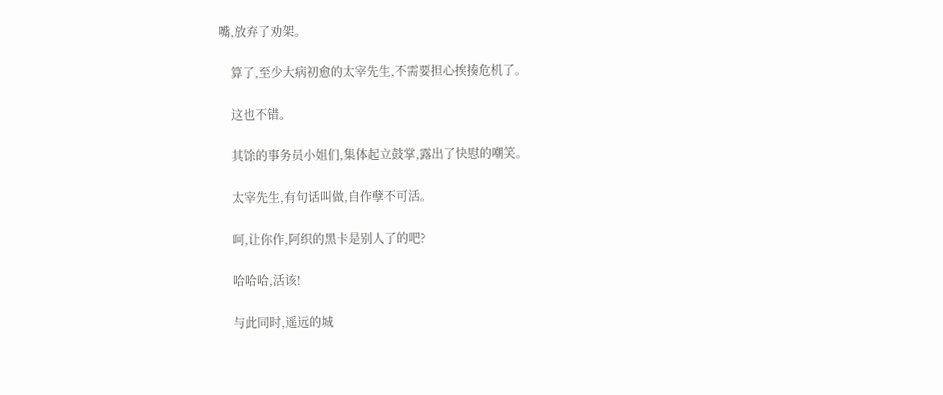嘴,放弃了劝架。

    算了,至少大病初愈的太宰先生,不需要担心挨揍危机了。

    这也不错。

    其馀的事务员小姐们,集体起立鼓掌,露出了快慰的嘲笑。

    太宰先生,有句话叫做,自作孽不可活。

    呵,让你作,阿织的黑卡是别人了的吧?

    哈哈哈,活该!

    与此同时,遥远的城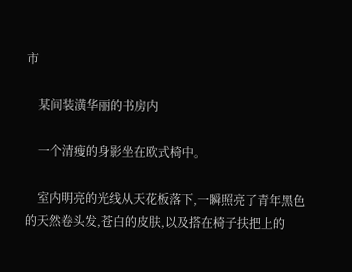市

    某间装潢华丽的书房内

    一个清瘦的身影坐在欧式椅中。

    室内明亮的光线从天花板落下,一瞬照亮了青年黑色的天然卷头发,苍白的皮肤,以及搭在椅子扶把上的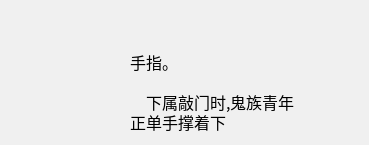手指。

    下属敲门时,鬼族青年正单手撑着下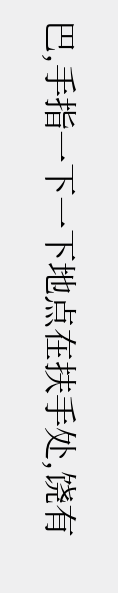巴,手指一下一下地点在扶手处,饶有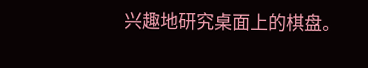兴趣地研究桌面上的棋盘。